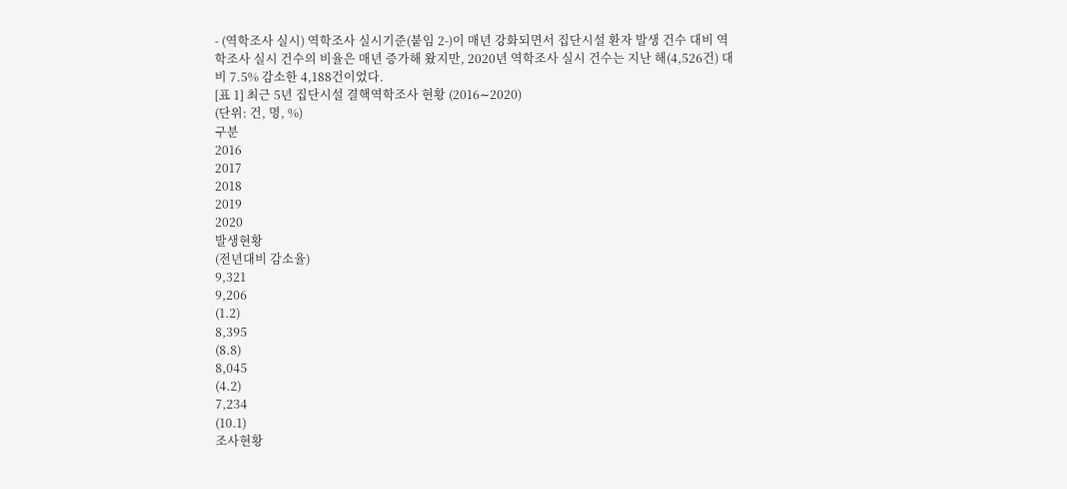- (역학조사 실시) 역학조사 실시기준(붙임 2-)이 매년 강화되면서 집단시설 환자 발생 건수 대비 역학조사 실시 건수의 비율은 매년 증가해 왔지만, 2020년 역학조사 실시 건수는 지난 해(4,526건) 대비 7.5% 감소한 4,188건이었다.
[표 1] 최근 5년 집단시설 결핵역학조사 현황 (2016∼2020)
(단위: 건, 명, %)
구분
2016
2017
2018
2019
2020
발생현황
(전년대비 감소율)
9,321
9,206
(1.2)
8,395
(8.8)
8,045
(4.2)
7,234
(10.1)
조사현황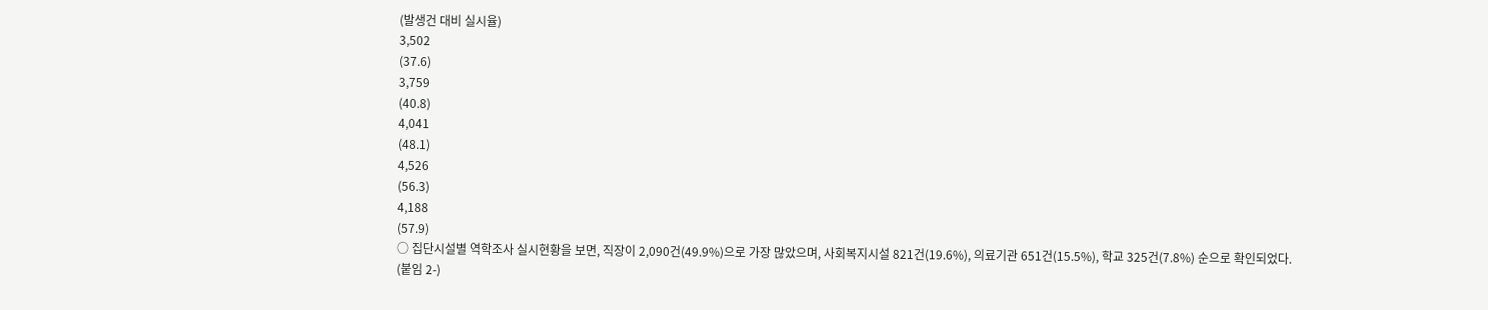(발생건 대비 실시율)
3,502
(37.6)
3,759
(40.8)
4,041
(48.1)
4,526
(56.3)
4,188
(57.9)
○ 집단시설별 역학조사 실시현황을 보면, 직장이 2,090건(49.9%)으로 가장 많았으며, 사회복지시설 821건(19.6%), 의료기관 651건(15.5%), 학교 325건(7.8%) 순으로 확인되었다. (붙임 2-)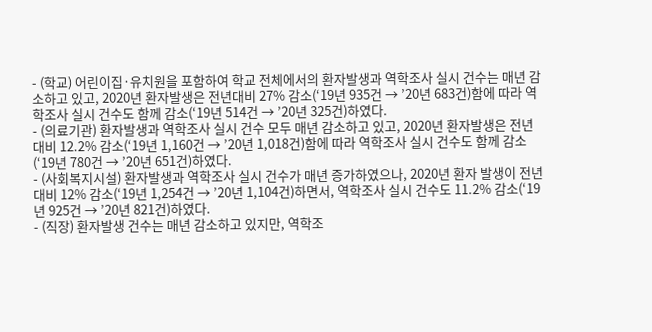- (학교) 어린이집·유치원을 포함하여 학교 전체에서의 환자발생과 역학조사 실시 건수는 매년 감소하고 있고, 2020년 환자발생은 전년대비 27% 감소(‘19년 935건 → ’20년 683건)함에 따라 역학조사 실시 건수도 함께 감소(‘19년 514건 → ’20년 325건)하였다.
- (의료기관) 환자발생과 역학조사 실시 건수 모두 매년 감소하고 있고, 2020년 환자발생은 전년 대비 12.2% 감소(‘19년 1,160건 → ’20년 1,018건)함에 따라 역학조사 실시 건수도 함께 감소(‘19년 780건 → ’20년 651건)하였다.
- (사회복지시설) 환자발생과 역학조사 실시 건수가 매년 증가하였으나, 2020년 환자 발생이 전년대비 12% 감소(‘19년 1,254건 → ’20년 1,104건)하면서, 역학조사 실시 건수도 11.2% 감소(‘19년 925건 → ’20년 821건)하였다.
- (직장) 환자발생 건수는 매년 감소하고 있지만, 역학조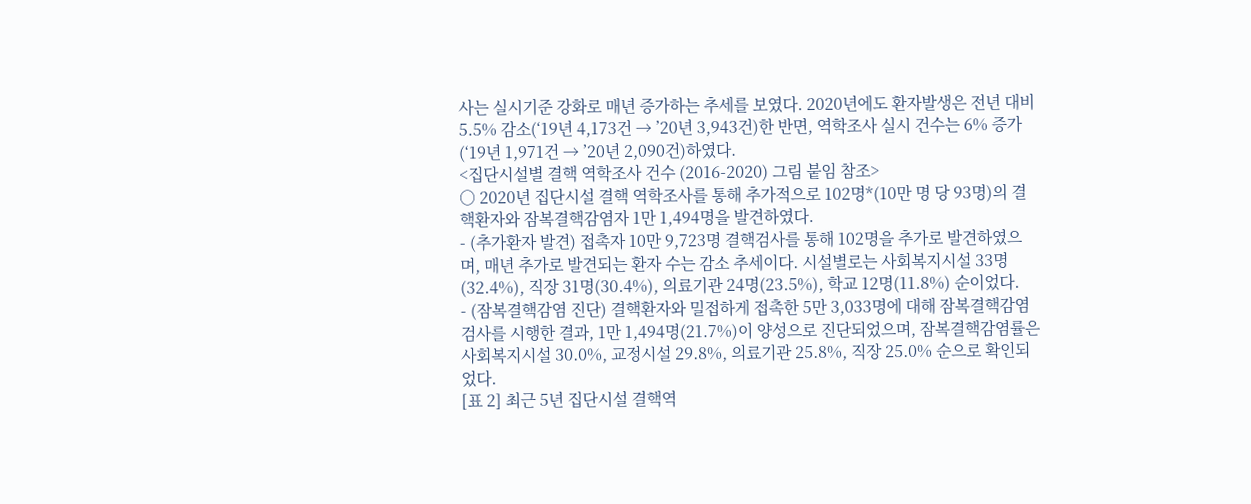사는 실시기준 강화로 매년 증가하는 추세를 보였다. 2020년에도 환자발생은 전년 대비 5.5% 감소(‘19년 4,173건 → ’20년 3,943건)한 반면, 역학조사 실시 건수는 6% 증가(‘19년 1,971건 → ’20년 2,090건)하였다.
<집단시설별 결핵 역학조사 건수 (2016-2020) 그림 붙임 참조>
○ 2020년 집단시설 결핵 역학조사를 통해 추가적으로 102명*(10만 명 당 93명)의 결핵환자와 잠복결핵감염자 1만 1,494명을 발견하였다.
- (추가환자 발견) 접촉자 10만 9,723명 결핵검사를 통해 102명을 추가로 발견하였으며, 매년 추가로 발견되는 환자 수는 감소 추세이다. 시설별로는 사회복지시설 33명(32.4%), 직장 31명(30.4%), 의료기관 24명(23.5%), 학교 12명(11.8%) 순이었다.
- (잠복결핵감염 진단) 결핵환자와 밀접하게 접촉한 5만 3,033명에 대해 잠복결핵감염 검사를 시행한 결과, 1만 1,494명(21.7%)이 양성으로 진단되었으며, 잠복결핵감염률은 사회복지시설 30.0%, 교정시설 29.8%, 의료기관 25.8%, 직장 25.0% 순으로 확인되었다.
[표 2] 최근 5년 집단시설 결핵역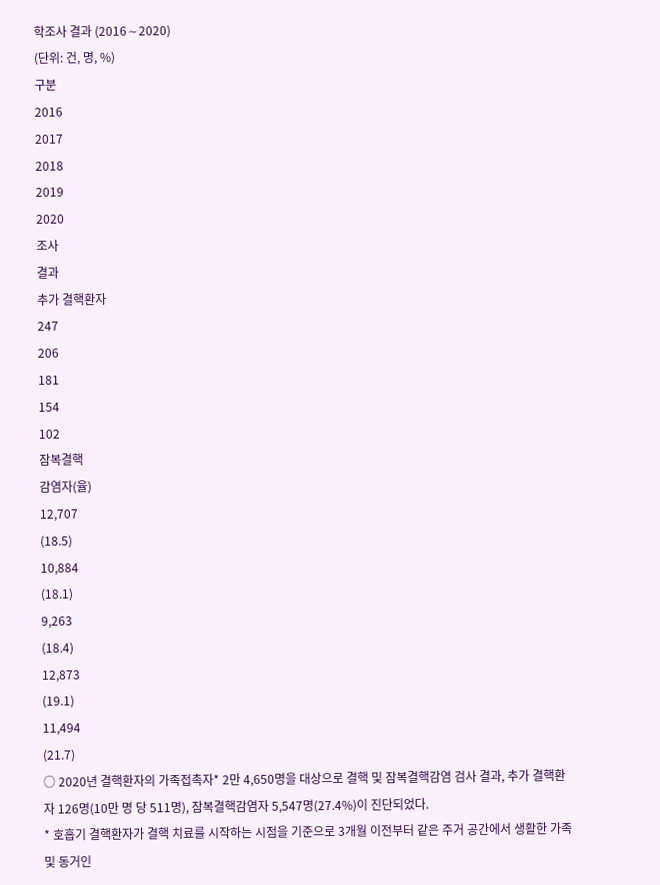학조사 결과 (2016∼2020)
(단위: 건, 명, %)
구분
2016
2017
2018
2019
2020
조사
결과
추가 결핵환자
247
206
181
154
102
잠복결핵
감염자(율)
12,707
(18.5)
10,884
(18.1)
9,263
(18.4)
12,873
(19.1)
11,494
(21.7)
○ 2020년 결핵환자의 가족접촉자* 2만 4,650명을 대상으로 결핵 및 잠복결핵감염 검사 결과, 추가 결핵환자 126명(10만 명 당 511명), 잠복결핵감염자 5,547명(27.4%)이 진단되었다.
* 호흡기 결핵환자가 결핵 치료를 시작하는 시점을 기준으로 3개월 이전부터 같은 주거 공간에서 생활한 가족 및 동거인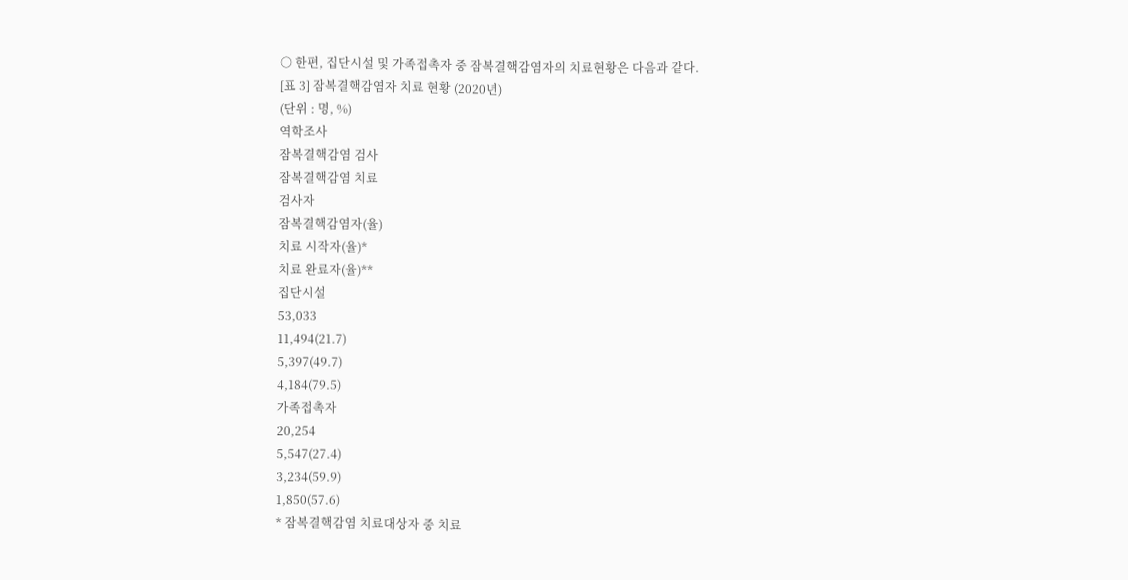○ 한편, 집단시설 및 가족접촉자 중 잠복결핵감염자의 치료현황은 다음과 같다.
[표 3] 잠복결핵감염자 치료 현황 (2020년)
(단위 : 명, %)
역학조사
잠복결핵감염 검사
잠복결핵감염 치료
검사자
잠복결핵감염자(율)
치료 시작자(율)*
치료 완료자(율)**
집단시설
53,033
11,494(21.7)
5,397(49.7)
4,184(79.5)
가족접촉자
20,254
5,547(27.4)
3,234(59.9)
1,850(57.6)
* 잠복결핵감염 치료대상자 중 치료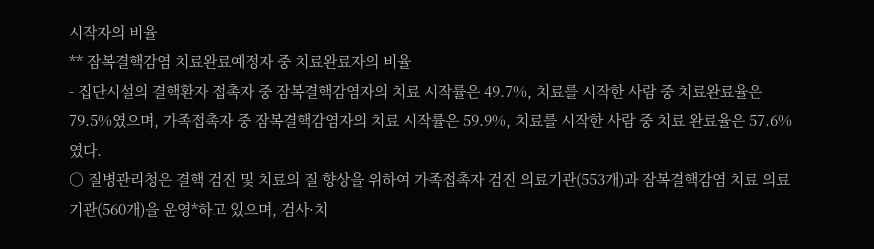시작자의 비율
** 잠복결핵감염 치료완료예정자 중 치료완료자의 비율
- 집단시설의 결핵환자 접촉자 중 잠복결핵감염자의 치료 시작률은 49.7%, 치료를 시작한 사람 중 치료완료율은 79.5%였으며, 가족접촉자 중 잠복결핵감염자의 치료 시작률은 59.9%, 치료를 시작한 사람 중 치료 완료율은 57.6%였다.
○ 질병관리청은 결핵 검진 및 치료의 질 향상을 위하여 가족접촉자 검진 의료기관(553개)과 잠복결핵감염 치료 의료기관(560개)을 운영*하고 있으며, 검사·치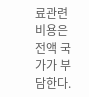료관련 비용은 전액 국가가 부담한다.